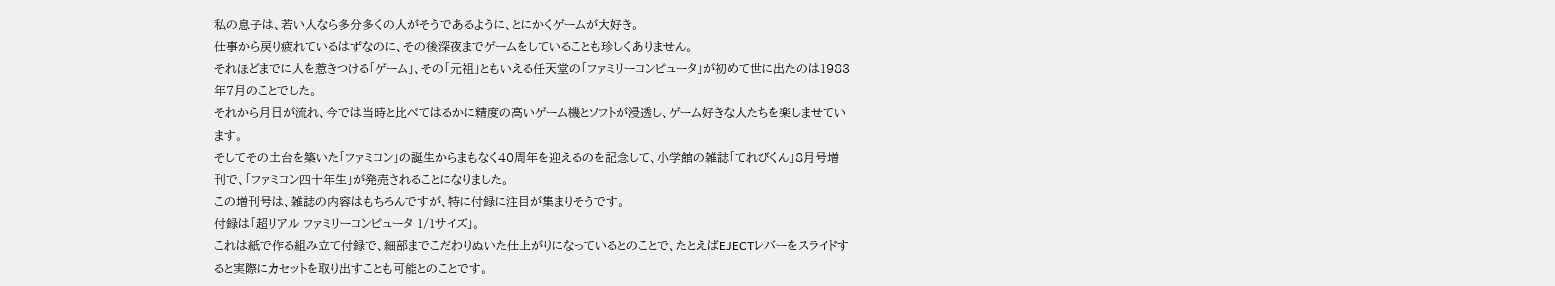私の息子は、若い人なら多分多くの人がそうであるように、とにかくゲームが大好き。
仕事から戻り疲れているはずなのに、その後深夜までゲームをしていることも珍しくありません。
それほどまでに人を惹きつける「ゲーム」、その「元祖」ともいえる任天堂の「ファミリーコンピュータ」が初めて世に出たのは1983年7月のことでした。
それから月日が流れ、今では当時と比べてはるかに精度の高いゲーム機とソフトが浸透し、ゲーム好きな人たちを楽しませています。
そしてその土台を築いた「ファミコン」の誕生からまもなく40周年を迎えるのを記念して、小学館の雑誌「てれびくん」8月号増刊で、「ファミコン四十年生」が発売されることになりました。
この増刊号は、雑誌の内容はもちろんですが、特に付録に注目が集まりそうです。
付録は「超リアル ファミリーコンピュータ 1/1サイズ」。
これは紙で作る組み立て付録で、細部までこだわりぬいた仕上がりになっているとのことで、たとえばEJECTレバーをスライドすると実際にカセットを取り出すことも可能とのことです。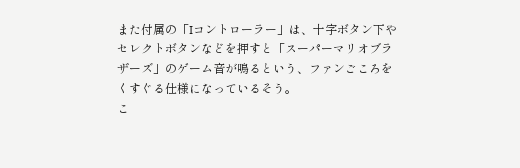また付属の「Iコントローラー」は、十字ボタン下やセレクトボタンなどを押すと「スーパーマリオブラザーズ」のゲーム音が鳴るという、ファンごころをくすぐる仕様になっているそう。
こ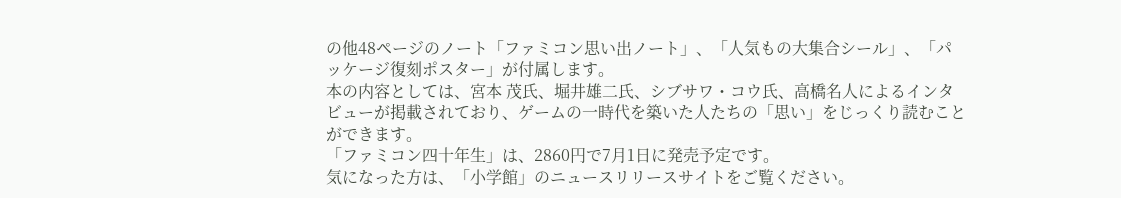の他48ページのノート「ファミコン思い出ノート」、「人気もの大集合シール」、「パッケージ復刻ポスター」が付属します。
本の内容としては、宮本 茂氏、堀井雄二氏、シブサワ・コウ氏、高橋名人によるインタビューが掲載されており、ゲームの一時代を築いた人たちの「思い」をじっくり読むことができます。
「ファミコン四十年生」は、2860円で7月1日に発売予定です。
気になった方は、「小学館」のニュースリリースサイトをご覧ください。